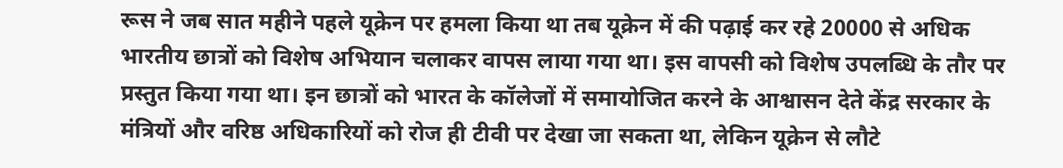रूस ने जब सात महीने पहले यूक्रेन पर हमला किया था तब यूक्रेन में की पढ़ाई कर रहे 20000 से अधिक भारतीय छात्रों को विशेष अभियान चलाकर वापस लाया गया था। इस वापसी को विशेष उपलब्धि के तौर पर प्रस्तुत किया गया था। इन छात्रों को भारत के कॉलेजों में समायोजित करने के आश्वासन देते केंद्र सरकार के मंत्रियों और वरिष्ठ अधिकारियों को रोज ही टीवी पर देखा जा सकता था‚ लेकिन यूक्रेन से लौटे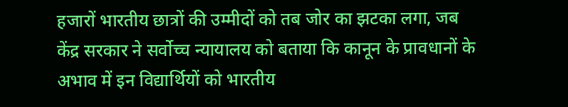हजारों भारतीय छात्रों की उम्मीदों को तब जोर का झटका लगा‚ जब केंद्र सरकार ने सर्वोच्च न्यायालय को बताया कि कानून के प्रावधानों के अभाव में इन विद्यार्थियों को भारतीय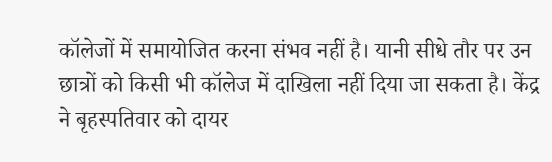कॉलेजों में समायोजित करना संभव नहीं है। यानी सीधे तौर पर उन छात्रों को किसी भी कॉलेज में दाखिला नहीं दिया जा सकता है। केंद्र ने बृहस्पतिवार को दायर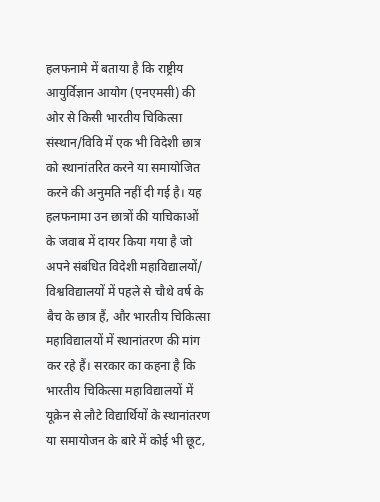हलफनामे में बताया है कि राष्ट्रीय आयुर्विज्ञान आयोग (एनएमसी) की ओर से किसी भारतीय चिकित्सा संस्थान/विवि में एक भी विदेशी छात्र को स्थानांतरित करने या समायोजित करने की अनुमति नहीं दी गई है। यह हलफनामा उन छात्रों की याचिकाओं के जवाब में दायर किया गया है जो अपने संबंधित विदेशी महाविद्यालयों/ विश्वविद्यालयों में पहले से चौथे वर्ष के बैच के छात्र हैं‚ और भारतीय चिकित्सा महाविद्यालयों में स्थानांतरण की मांग कर रहे हैं। सरकार का कहना है कि भारतीय चिकित्सा महाविद्यालयों में यूक्रेन से लौटे विद्यार्थियों के स्थानांतरण या समायोजन के बारे में कोई भी छूट‚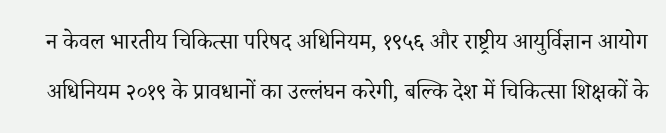न केवल भारतीय चिकित्सा परिषद अधिनियम‚ १९५६ और राष्ट्रीय आयुर्विज्ञान आयोग अधिनियम २०१९ के प्रावधानों का उल्लंघन करेगी‚ बल्कि देश में चिकित्सा शिक्षकों के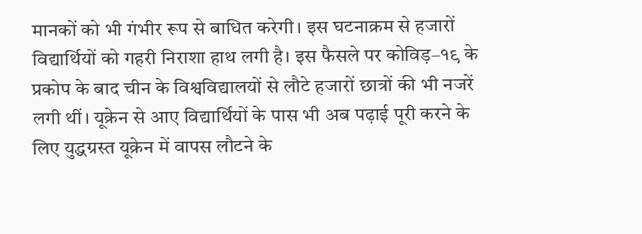मानकों को भी गंभीर रूप से बाधित करेगी। इस घटनाक्रम से हजारों विद्यार्थियों को गहरी निराशा हाथ लगी है। इस फैसले पर कोविड़–१९ के प्रकोप के बाद चीन के विश्वविद्यालयों से लौटे हजारों छात्रों की भी नजरें लगी थीं। यूक्रेन से आए विद्यार्थियों के पास भी अब पढ़ाई पूरी करने के लिए युद्धग्रस्त यूक्रेन में वापस लौटने के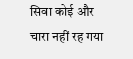सिवा कोई और चारा नहीं रह गया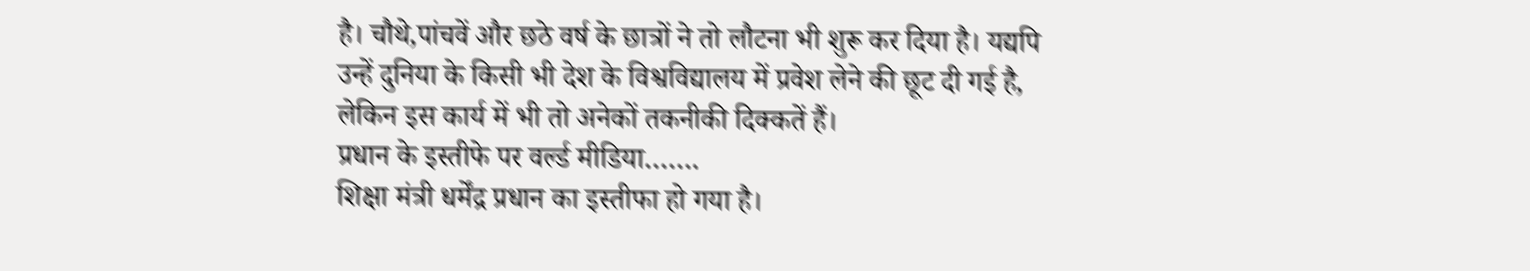है। चौथे‚पांचवें और छठे वर्ष के छात्रों ने तो लौटना भी शुरू कर दिया है। यद्यपि उन्हें दुनिया के किसी भी देश के विश्वविद्यालय में प्रवेश लेने की छूट दी गई है‚ लेकिन इस कार्य में भी तो अनेकों तकनीकी दिक्कतें हैं।
प्रधान के इस्तीफे पर वर्ल्ड मीडिया…….
शिक्षा मंत्री धर्मेंद्र प्रधान का इस्तीफा हो गया है।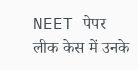NEET पेपर लीक केस में उनके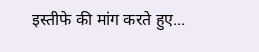इस्तीफे की मांग करते हुए...